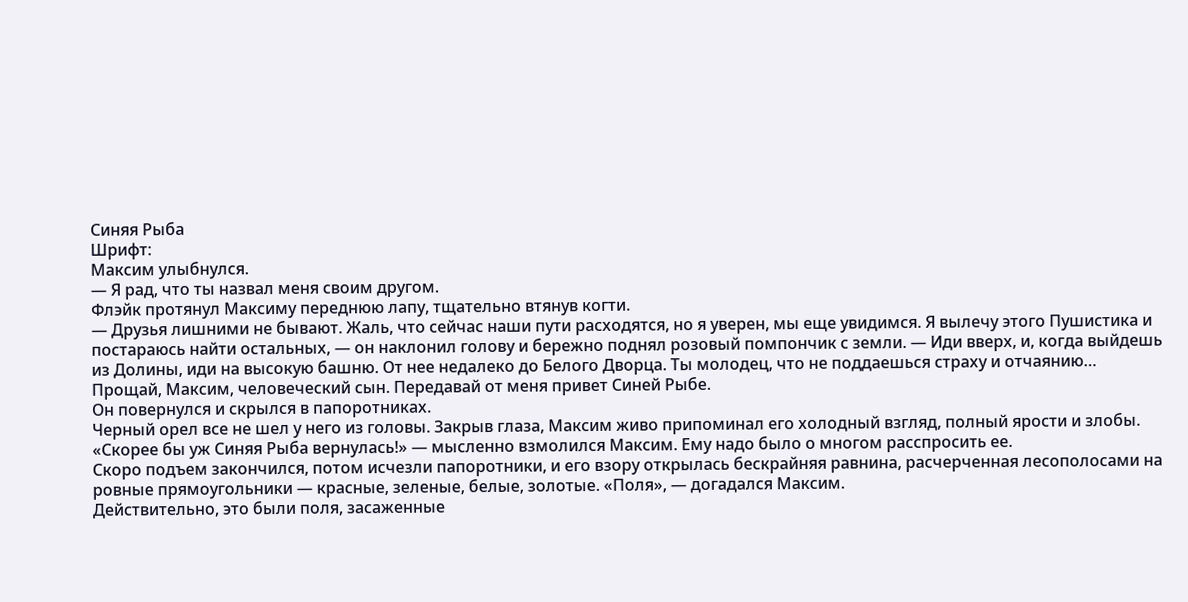Синяя Рыба
Шрифт:
Максим улыбнулся.
— Я рад, что ты назвал меня своим другом.
Флэйк протянул Максиму переднюю лапу, тщательно втянув когти.
— Друзья лишними не бывают. Жаль, что сейчас наши пути расходятся, но я уверен, мы еще увидимся. Я вылечу этого Пушистика и постараюсь найти остальных, — он наклонил голову и бережно поднял розовый помпончик с земли. — Иди вверх, и, когда выйдешь из Долины, иди на высокую башню. От нее недалеко до Белого Дворца. Ты молодец, что не поддаешься страху и отчаянию… Прощай, Максим, человеческий сын. Передавай от меня привет Синей Рыбе.
Он повернулся и скрылся в папоротниках.
Черный орел все не шел у него из головы. Закрыв глаза, Максим живо припоминал его холодный взгляд, полный ярости и злобы. «Скорее бы уж Синяя Рыба вернулась!» — мысленно взмолился Максим. Ему надо было о многом расспросить ее.
Скоро подъем закончился, потом исчезли папоротники, и его взору открылась бескрайняя равнина, расчерченная лесополосами на ровные прямоугольники — красные, зеленые, белые, золотые. «Поля», — догадался Максим.
Действительно, это были поля, засаженные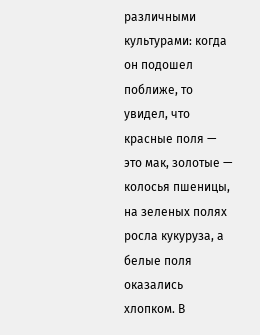различными культурами: когда он подошел поближе, то увидел, что красные поля — это мак, золотые — колосья пшеницы, на зеленых полях росла кукуруза, а белые поля оказались хлопком. В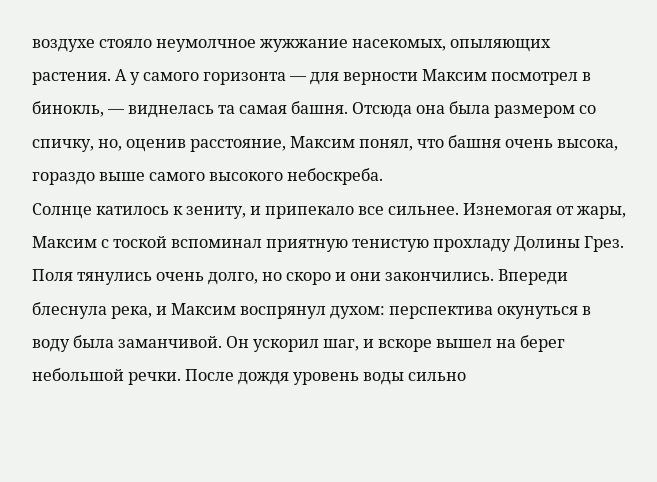воздухе стояло неумолчное жужжание насекомых, опыляющих растения. А у самого горизонта — для верности Максим посмотрел в бинокль, — виднелась та самая башня. Отсюда она была размером со спичку, но, оценив расстояние, Максим понял, что башня очень высока, гораздо выше самого высокого небоскреба.
Солнце катилось к зениту, и припекало все сильнее. Изнемогая от жары, Максим с тоской вспоминал приятную тенистую прохладу Долины Грез. Поля тянулись очень долго, но скоро и они закончились. Впереди блеснула река, и Максим воспрянул духом: перспектива окунуться в воду была заманчивой. Он ускорил шаг, и вскоре вышел на берег небольшой речки. После дождя уровень воды сильно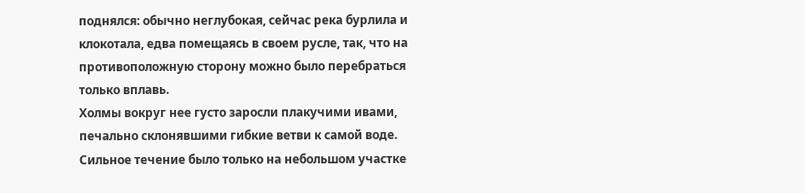поднялся: обычно неглубокая, сейчас река бурлила и клокотала, едва помещаясь в своем русле, так, что на противоположную сторону можно было перебраться только вплавь.
Холмы вокруг нее густо заросли плакучими ивами, печально склонявшими гибкие ветви к самой воде. Сильное течение было только на небольшом участке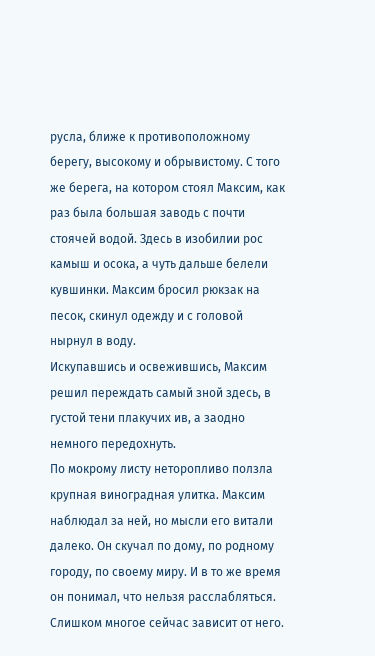русла, ближе к противоположному берегу, высокому и обрывистому. С того же берега, на котором стоял Максим, как раз была большая заводь с почти стоячей водой. Здесь в изобилии рос камыш и осока, а чуть дальше белели кувшинки. Максим бросил рюкзак на песок, скинул одежду и с головой нырнул в воду.
Искупавшись и освежившись, Максим решил переждать самый зной здесь, в густой тени плакучих ив, а заодно немного передохнуть.
По мокрому листу неторопливо ползла крупная виноградная улитка. Максим наблюдал за ней, но мысли его витали далеко. Он скучал по дому, по родному городу, по своему миру. И в то же время он понимал, что нельзя расслабляться. Слишком многое сейчас зависит от него.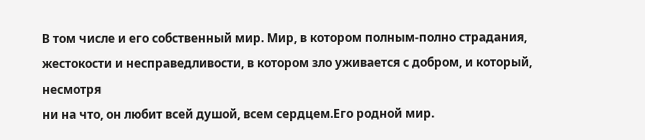В том числе и его собственный мир. Мир, в котором полным-полно страдания, жестокости и несправедливости, в котором зло уживается с добром, и который, несмотря
ни на что, он любит всей душой, всем сердцем.Его родной мир.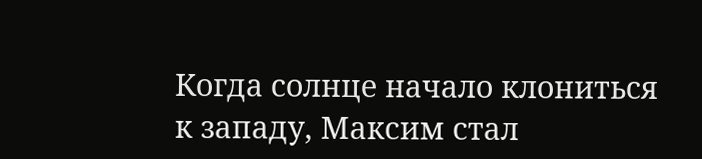Когда солнце начало клониться к западу, Максим стал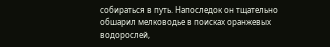собираться в путь. Напоследок он тщательно обшарил мелководье в поисках оранжевых водорослей,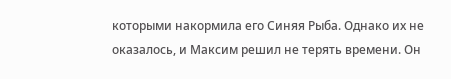которыми накормила его Синяя Рыба. Однако их не оказалось, и Максим решил не терять времени. Он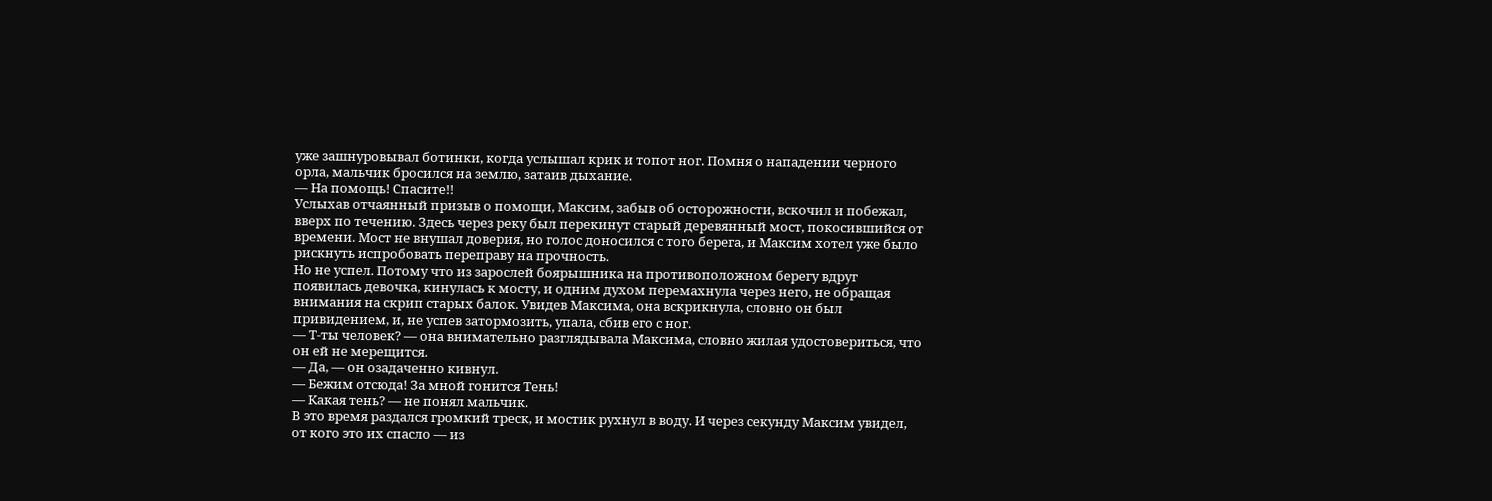уже зашнуровывал ботинки, когда услышал крик и топот ног. Помня о нападении черного орла, мальчик бросился на землю, затаив дыхание.
— На помощь! Спасите!!
Услыхав отчаянный призыв о помощи, Максим, забыв об осторожности, вскочил и побежал, вверх по течению. Здесь через реку был перекинут старый деревянный мост, покосившийся от времени. Мост не внушал доверия, но голос доносился с того берега, и Максим хотел уже было рискнуть испробовать переправу на прочность.
Но не успел. Потому что из зарослей боярышника на противоположном берегу вдруг появилась девочка, кинулась к мосту, и одним духом перемахнула через него, не обращая внимания на скрип старых балок. Увидев Максима, она вскрикнула, словно он был привидением, и, не успев затормозить, упала, сбив его с ног.
— Т-ты человек? — она внимательно разглядывала Максима, словно жилая удостовериться, что он ей не мерещится.
— Да, — он озадаченно кивнул.
— Бежим отсюда! За мной гонится Тень!
— Какая тень? — не понял мальчик.
В это время раздался громкий треск, и мостик рухнул в воду. И через секунду Максим увидел, от кого это их спасло — из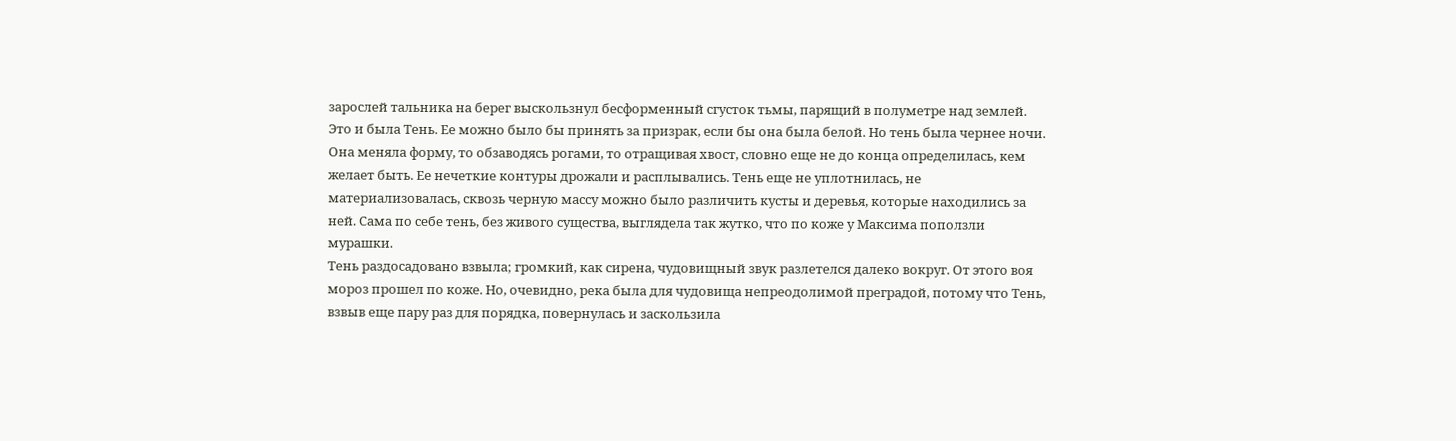зарослей тальника на берег выскользнул бесформенный сгусток тьмы, парящий в полуметре над землей. Это и была Тень. Ее можно было бы принять за призрак, если бы она была белой. Но тень была чернее ночи. Она меняла форму, то обзаводясь рогами, то отращивая хвост, словно еще не до конца определилась, кем желает быть. Ее нечеткие контуры дрожали и расплывались. Тень еще не уплотнилась, не материализовалась, сквозь черную массу можно было различить кусты и деревья, которые находились за ней. Сама по себе тень, без живого существа, выглядела так жутко, что по коже у Максима поползли мурашки.
Тень раздосадовано взвыла; громкий, как сирена, чудовищный звук разлетелся далеко вокруг. От этого воя мороз прошел по коже. Но, очевидно, река была для чудовища непреодолимой преградой, потому что Тень, взвыв еще пару раз для порядка, повернулась и заскользила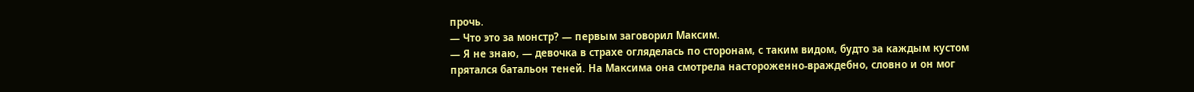прочь.
— Что это за монстр? — первым заговорил Максим.
— Я не знаю, — девочка в страхе огляделась по сторонам, с таким видом, будто за каждым кустом прятался батальон теней. На Максима она смотрела настороженно-враждебно, словно и он мог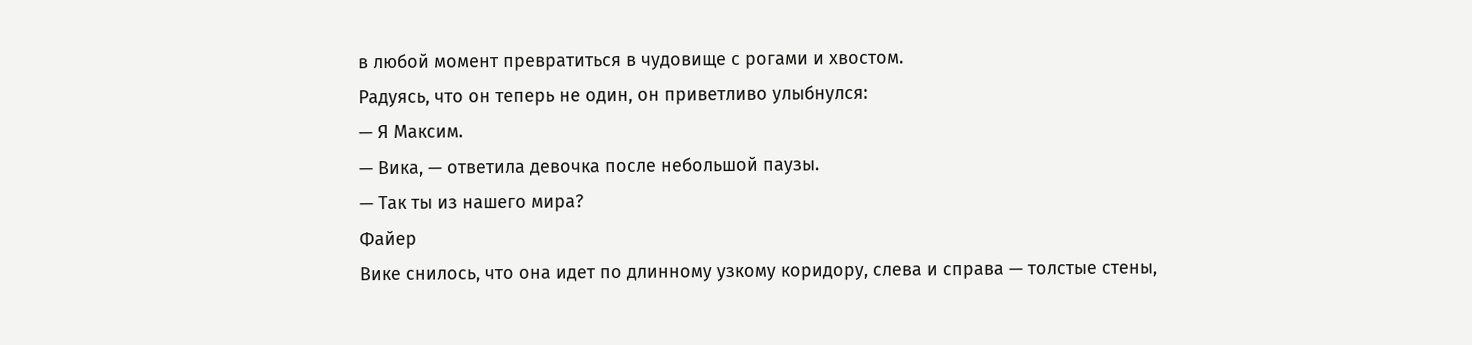в любой момент превратиться в чудовище с рогами и хвостом.
Радуясь, что он теперь не один, он приветливо улыбнулся:
— Я Максим.
— Вика, — ответила девочка после небольшой паузы.
— Так ты из нашего мира?
Файер
Вике снилось, что она идет по длинному узкому коридору, слева и справа — толстые стены,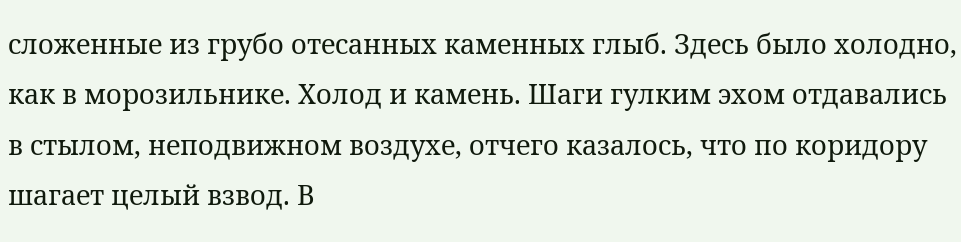сложенные из грубо отесанных каменных глыб. Здесь было холодно, как в морозильнике. Холод и камень. Шаги гулким эхом отдавались в стылом, неподвижном воздухе, отчего казалось, что по коридору шагает целый взвод. В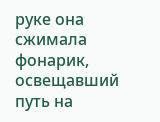руке она сжимала фонарик, освещавший путь на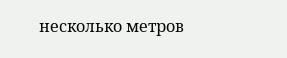несколько метров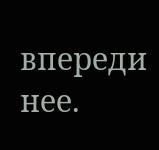впереди нее.